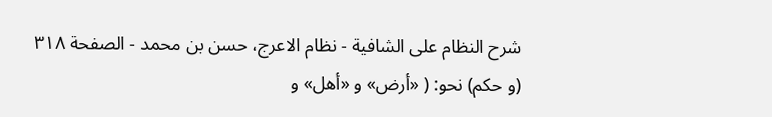شرح النظام على الشافية - نظام الاعرج، حسن بن محمد - الصفحة ٣١٨
(و حكم) نحو: ( «أرض» و «أهل» و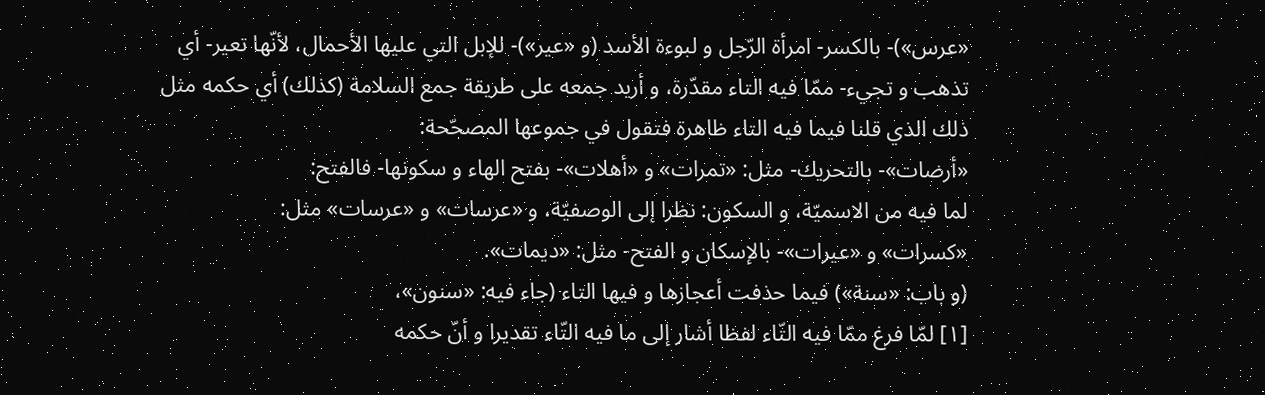«عرس»)- بالكسر- امرأة الرّجل و لبوءة الأسد (و «عير»)- للإبل التي عليها الأحمال، لأنّها تعير- أي تذهب و تجيء- ممّا فيه التاء مقدّرة، و أريد جمعه على طريقة جمع السلامة (كذلك) أي حكمه مثل ذلك الذي قلنا فيما فيه التاء ظاهرة فتقول في جموعها المصحّحة:
«أرضات»- بالتحريك- مثل: «تمرات» و «أهلات»- بفتح الهاء و سكونها- فالفتح:
لما فيه من الاسميّة، و السكون: نظرا إلى الوصفيّة، و «عرسات» و «عرسات» مثل:
«كسرات» و «عيرات»- بالإسكان و الفتح- مثل: «ديمات».
(و باب: «سنة») فيما حذفت أعجازها و فيها التاء (جاء فيه: «سنون»،
[١] لمّا فرغ ممّا فيه التّاء لفظا أشار إلى ما فيه التّاء تقديرا و أنّ حكمه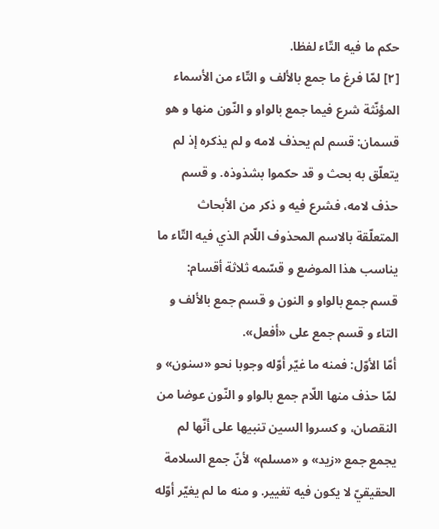حكم ما فيه التّاء لفظا.
[٢] لمّا فرغ ما جمع بالألف و التّاء من الأسماء المؤنّثة شرع فيما جمع بالواو و النّون منها و هو قسمان: قسم لم يحذف لامه و لم يذكره إذ لم يتعلّق به بحث و قد حكموا بشذوذه. و قسم حذف لامه، فشرع فيه و ذكر من الأبحاث المتعلّقة بالاسم المحذوف اللّام الذي فيه التّاء ما يناسب هذا الموضع و قسّمه ثلاثة أقسام:
قسم جمع بالواو و النون و قسم جمع بالألف و التاء و قسم جمع على «أفعل».
أمّا الأوّل: فمنه ما غيّر أوّله وجوبا نحو «سنون» و لمّا حذف منها اللّام جمع بالواو و النّون عوضا من النقصان، و كسروا السين تنبيها على أنّها لم يجمع جمع «زيد» و «مسلم» لأنّ جمع السلامة الحقيقيّ لا يكون فيه تغيير. و منه ما لم يغيّر أوّله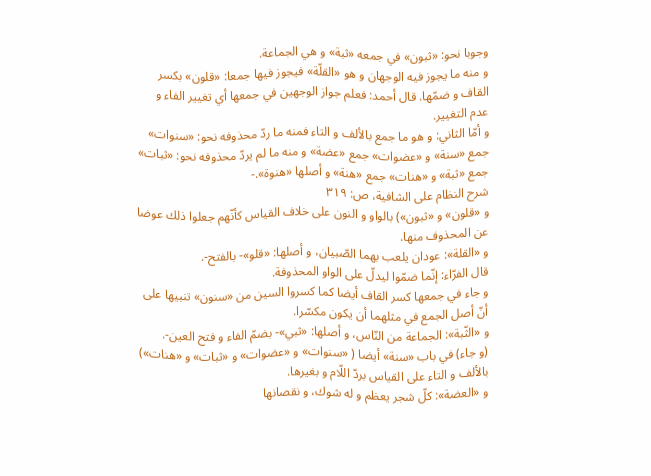وجوبا نحو: «ثبون» في جمعه «ثبة» و هي الجماعة.
و منه ما يجوز فيه الوجهان و هو «القلّة» فيجوز فيها جمعا: «قلون» بكسر القاف و ضمّها. قال أحمد: فعلم جواز الوجهين في جمعها أي تغيير الفاء و عدم التغيير.
و أمّا الثاني: و هو ما جمع بالألف و التاء فمنه ما ردّ محذوفه نحو: «سنوات» جمع «سنة» و «عضوات» جمع «عضة» و منه ما لم يردّ محذوفه نحو: «ثبات» جمع «ثبة» و «هنات» جمع «هنة» و أصلها «هنوة».-
شرح النظام على الشافية، ص: ٣١٩
و «قلون» و «ثبون») بالواو و النون على خلاف القياس كأنّهم جعلوا ذلك عوضا عن المحذوف منها.
و «القلة»: عودان يلعب بهما الصّبيان، و أصلها: «قلو»- بالفتح-.
قال الفرّاء: إنّما ضمّوا ليدلّ على الواو المحذوفة.
و جاء في جمعها كسر القاف أيضا كما كسروا السين من «سنون» تنبيها على أنّ أصل الجمع في مثلهما أن يكون مكسّرا.
و «الثّبة»: الجماعة من النّاس، و أصلها: «ثبي»- بضمّ الفاء و فتح العين-.
(و جاء) في باب «سنة» أيضا ( «سنوات» و «عضوات» و «ثبات» و «هنات») بالألف و التاء على القياس بردّ اللّام و بغيرها.
و «العضة»: كلّ شجر يعظم و له شوك، و نقصانها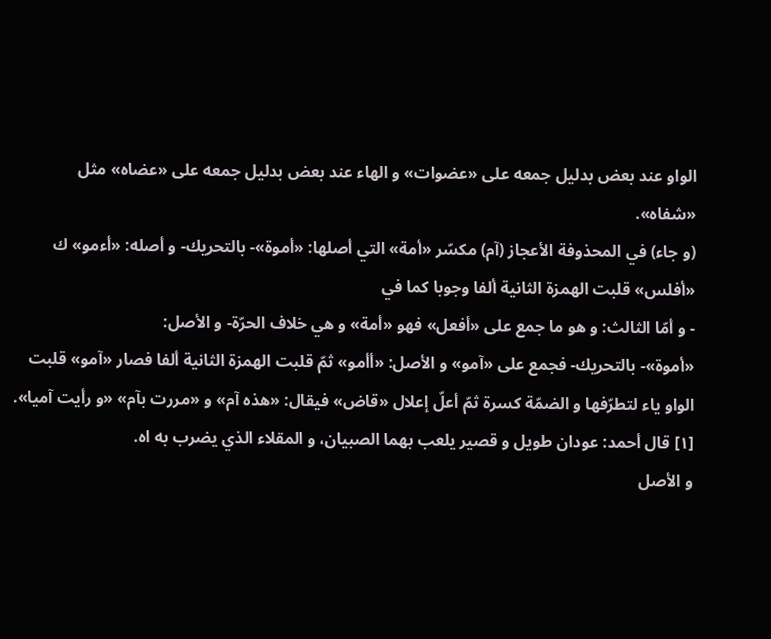الواو عند بعض بدليل جمعه على «عضوات» و الهاء عند بعض بدليل جمعه على «عضاه» مثل «شفاه».
(و جاء) في المحذوفة الأعجاز (آم) مكسّر «أمة» التي أصلها: «أموة»- بالتحريك- و أصله: «أءمو» ك «أفلس» قلبت الهمزة الثانية ألفا وجوبا كما في
- و أمّا الثالث: و هو ما جمع على «أفعل» فهو «أمة» و هي خلاف الحرّة- و الأصل:
«أموة»- بالتحريك- فجمع على «آمو» و الأصل: «أأمو» ثمّ قلبت الهمزة الثانية ألفا فصار «آمو» قلبت الواو ياء لتطرّفها و الضمّة كسرة ثمّ أعلّ إعلال «قاض» فيقال: «هذه آم» و «مررت بآم» «و رأيت آميا».
[١] قال أحمد: عودان طويل و قصير يلعب بهما الصبيان، و المقلاء الذي يضرب به اه.
و الأصل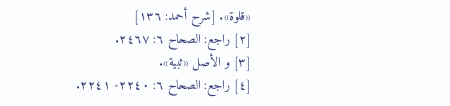«قلوة». [شرح أحمد: ١٣٦]
[٢] راجع: الصحاح ٦: ٢٤٦٧.
[٣] و الأصل «ثبية».
[٤] راجع: الصحاح ٦: ٢٢٤٠- ٢٢٤١.